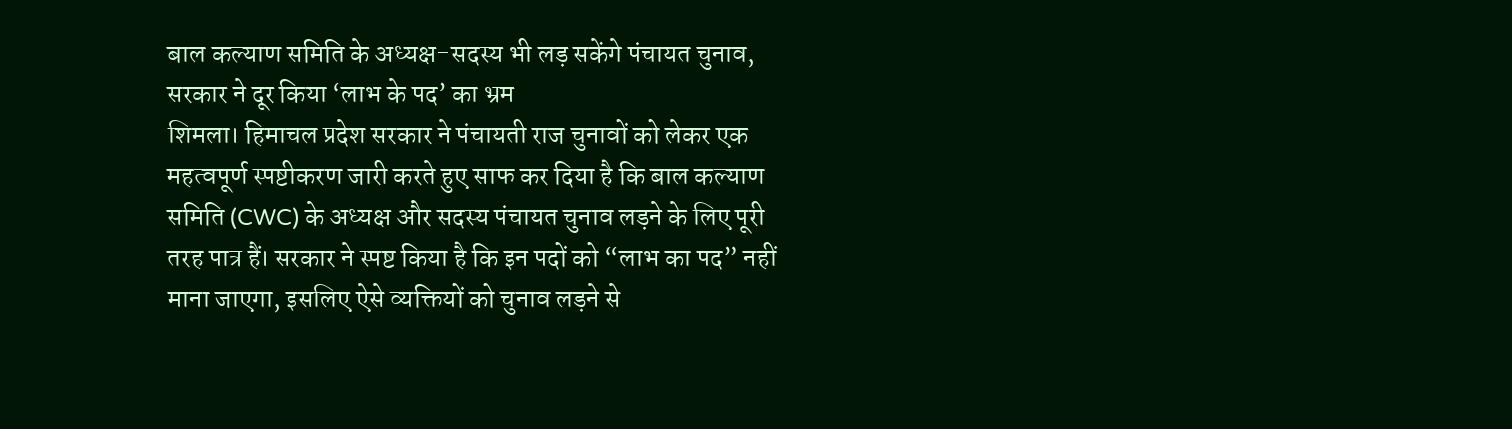बाल कल्याण समिति के अध्यक्ष-सदस्य भी लड़ सकेंगे पंचायत चुनाव, सरकार ने दूर किया ‘लाभ के पद’ का भ्रम
शिमला। हिमाचल प्रदेश सरकार ने पंचायती राज चुनावों को लेकर एक महत्वपूर्ण स्पष्टीकरण जारी करते हुए साफ कर दिया है कि बाल कल्याण समिति (CWC) के अध्यक्ष और सदस्य पंचायत चुनाव लड़ने के लिए पूरी तरह पात्र हैं। सरकार ने स्पष्ट किया है कि इन पदों को “लाभ का पद” नहीं माना जाएगा, इसलिए ऐसे व्यक्तियों को चुनाव लड़ने से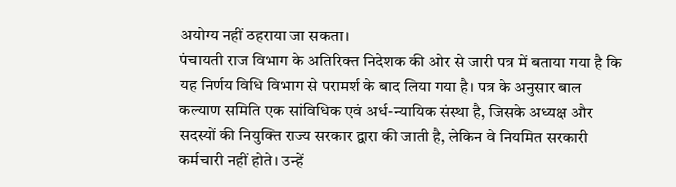अयोग्य नहीं ठहराया जा सकता।
पंचायती राज विभाग के अतिरिक्त निदेशक की ओर से जारी पत्र में बताया गया है कि यह निर्णय विधि विभाग से परामर्श के बाद लिया गया है। पत्र के अनुसार बाल कल्याण समिति एक सांविधिक एवं अर्ध-न्यायिक संस्था है, जिसके अध्यक्ष और सदस्यों की नियुक्ति राज्य सरकार द्वारा की जाती है, लेकिन वे नियमित सरकारी कर्मचारी नहीं होते। उन्हें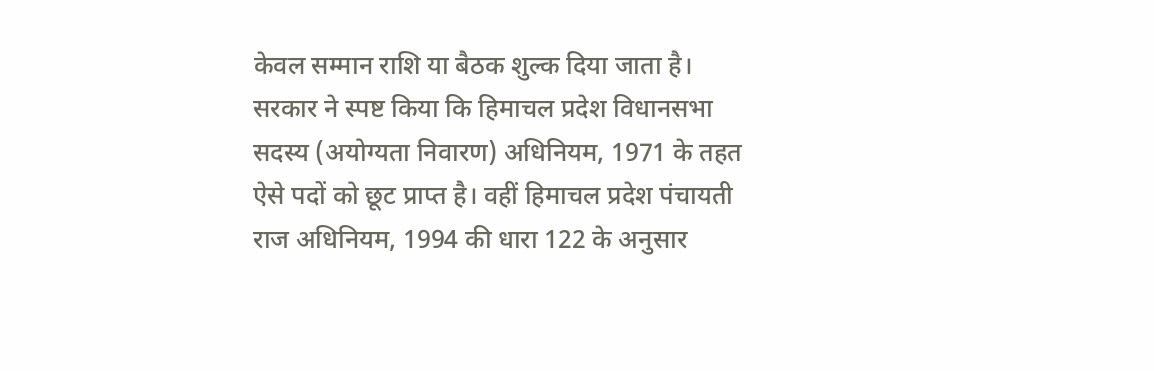केवल सम्मान राशि या बैठक शुल्क दिया जाता है।
सरकार ने स्पष्ट किया कि हिमाचल प्रदेश विधानसभा सदस्य (अयोग्यता निवारण) अधिनियम, 1971 के तहत ऐसे पदों को छूट प्राप्त है। वहीं हिमाचल प्रदेश पंचायती राज अधिनियम, 1994 की धारा 122 के अनुसार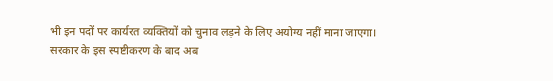भी इन पदों पर कार्यरत व्यक्तियों को चुनाव लड़ने के लिए अयोग्य नहीं माना जाएगा।
सरकार के इस स्पष्टीकरण के बाद अब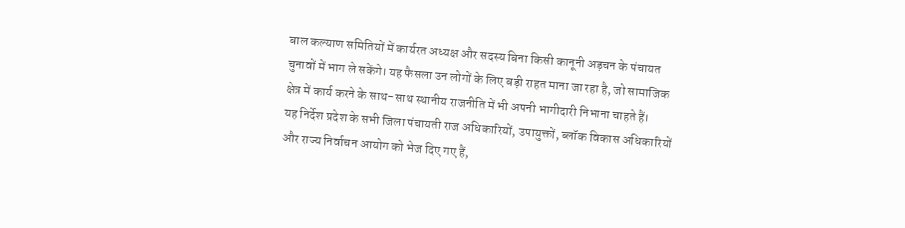बाल कल्याण समितियों में कार्यरत अध्यक्ष और सदस्य बिना किसी कानूनी अड़चन के पंचायत चुनावों में भाग ले सकेंगे। यह फैसला उन लोगों के लिए बड़ी राहत माना जा रहा है, जो सामाजिक क्षेत्र में कार्य करने के साथ-साथ स्थानीय राजनीति में भी अपनी भागीदारी निभाना चाहते हैं।
यह निर्देश प्रदेश के सभी जिला पंचायती राज अधिकारियों, उपायुक्तों, ब्लॉक विकास अधिकारियों और राज्य निर्वाचन आयोग को भेज दिए गए हैं,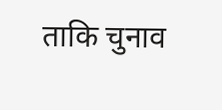ताकि चुनाव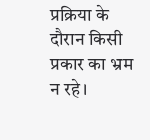प्रक्रिया के दौरान किसी प्रकार का भ्रम न रहे।